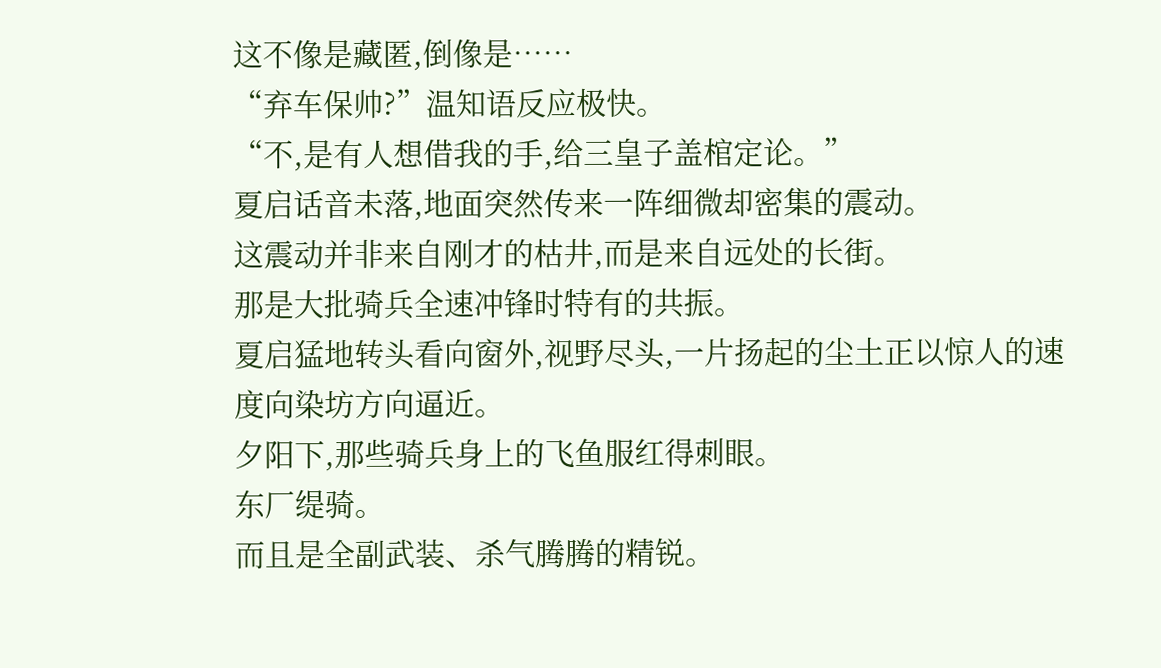这不像是藏匿,倒像是……
“弃车保帅?”温知语反应极快。
“不,是有人想借我的手,给三皇子盖棺定论。”
夏启话音未落,地面突然传来一阵细微却密集的震动。
这震动并非来自刚才的枯井,而是来自远处的长街。
那是大批骑兵全速冲锋时特有的共振。
夏启猛地转头看向窗外,视野尽头,一片扬起的尘土正以惊人的速度向染坊方向逼近。
夕阳下,那些骑兵身上的飞鱼服红得刺眼。
东厂缇骑。
而且是全副武装、杀气腾腾的精锐。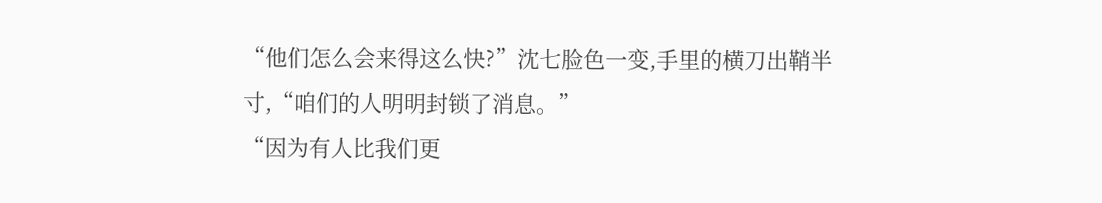“他们怎么会来得这么快?”沈七脸色一变,手里的横刀出鞘半寸,“咱们的人明明封锁了消息。”
“因为有人比我们更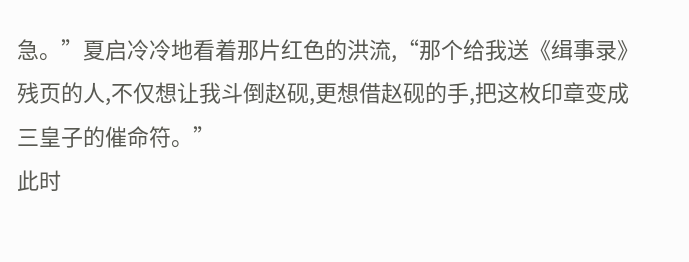急。”夏启冷冷地看着那片红色的洪流,“那个给我送《缉事录》残页的人,不仅想让我斗倒赵砚,更想借赵砚的手,把这枚印章变成三皇子的催命符。”
此时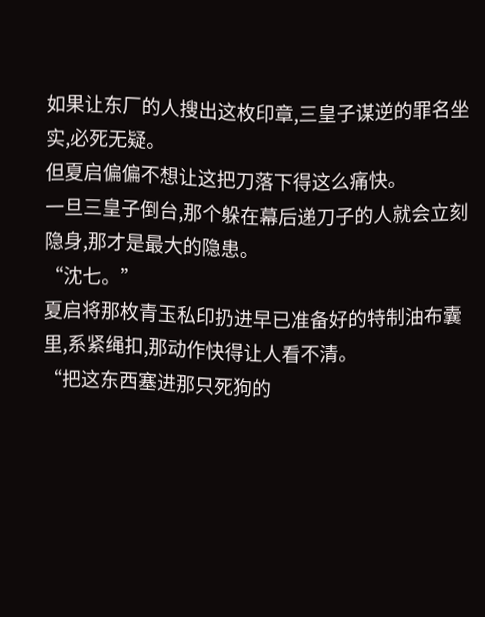如果让东厂的人搜出这枚印章,三皇子谋逆的罪名坐实,必死无疑。
但夏启偏偏不想让这把刀落下得这么痛快。
一旦三皇子倒台,那个躲在幕后递刀子的人就会立刻隐身,那才是最大的隐患。
“沈七。”
夏启将那枚青玉私印扔进早已准备好的特制油布囊里,系紧绳扣,那动作快得让人看不清。
“把这东西塞进那只死狗的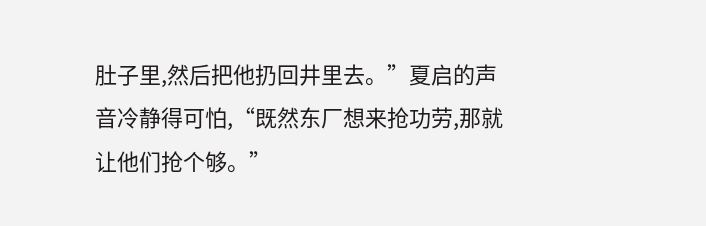肚子里,然后把他扔回井里去。”夏启的声音冷静得可怕,“既然东厂想来抢功劳,那就让他们抢个够。”